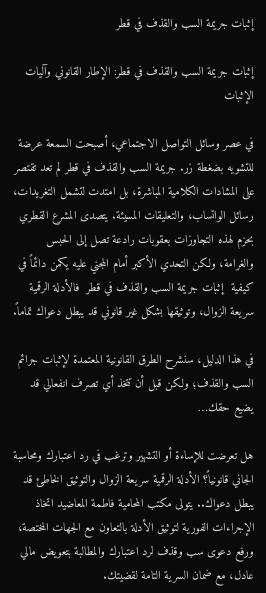إثبات جريمة السب والقذف في قطر

إثبات جريمة السب والقذف في قطر: الإطار القانوني وآليات الإثبات

في عصر وسائل التواصل الاجتماعي، أصبحت السمعة عرضة للتشويه بضغطة زر. جريمة السب والقذف في قطر لم تعد تقتصر على المشادات الكلامية المباشرة، بل امتدت لتشمل التغريدات، رسائل الواتساب، والتعليقات المسيئة. يتصدى المشرع القطري بحزم لهذه التجاوزات بعقوبات رادعة تصل إلى الحبس والغرامة، ولكن التحدي الأكبر أمام المجني عليه يكمن دائماً في كيفية  إثبات جريمة السب والقذف في قطر  فالأدلة الرقمية سريعة الزوال، وتوثيقها بشكل غير قانوني قد يبطل دعواك تماماً.

في هذا الدليل، سنشرح الطرق القانونية المعتمدة لإثبات جرائم السب والقذف؛ ولكن قبل أن تتخذ أي تصرف انفعالي قد يضيع حقك…

هل تعرضت للإساءة أو التشهير وترغب في رد اعتبارك ومحاسبة الجاني قانونياً؟ الأدلة الرقمية سريعة الزوال والتوثيق الخاطئ قد يبطل دعواك.. يتولى مكتب المحامية فاطمة المعاضيد اتخاذ الإجراءات الفورية لتوثيق الأدلة بالتعاون مع الجهات المختصة، ورفع دعوى سب وقذف لرد اعتبارك والمطالبة بتعويض مالي عادل، مع ضمان السرية التامة لقضيتك.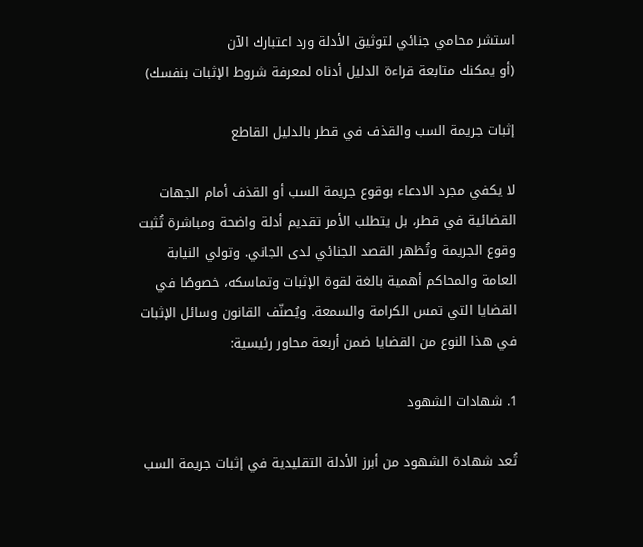استشر محامي جنائي لتوثيق الأدلة ورد اعتبارك الآن
(أو يمكنك متابعة قراءة الدليل أدناه لمعرفة شروط الإثبات بنفسك)

إثبات جريمة السب والقذف في قطر بالدليل القاطع

لا يكفي مجرد الادعاء بوقوع جريمة السب أو القذف أمام الجهات القضائية في قطر، بل يتطلب الأمر تقديم أدلة واضحة ومباشرة تُثبت وقوع الجريمة وتُظهر القصد الجنائي لدى الجاني. وتولي النيابة العامة والمحاكم أهمية بالغة لقوة الإثبات وتماسكه، خصوصًا في القضايا التي تمس الكرامة والسمعة. ويُصنّف القانون وسائل الإثبات في هذا النوع من القضايا ضمن أربعة محاور رئيسية:

1. شهادات الشهود

تُعد شهادة الشهود من أبرز الأدلة التقليدية في إثبات جريمة السب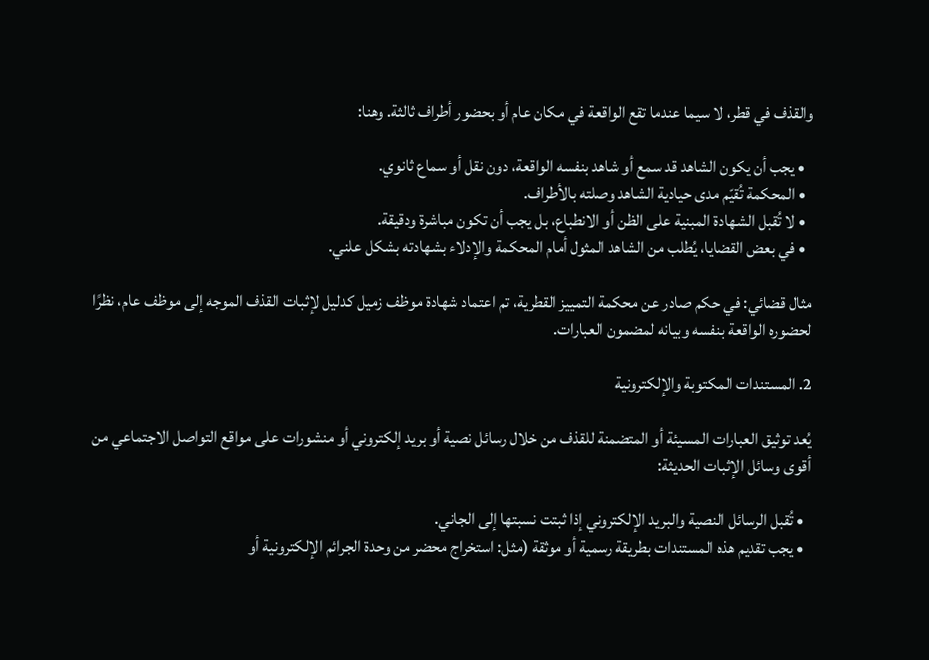والقذف في قطر، لا سيما عندما تقع الواقعة في مكان عام أو بحضور أطراف ثالثة. وهنا:

  • يجب أن يكون الشاهد قد سمع أو شاهد بنفسه الواقعة، دون نقل أو سماع ثانوي.
  • المحكمة تُقيّم مدى حيادية الشاهد وصلته بالأطراف.
  • لا تُقبل الشهادة المبنية على الظن أو الانطباع، بل يجب أن تكون مباشرة ودقيقة.
  • في بعض القضايا، يُطلب من الشاهد المثول أمام المحكمة والإدلاء بشهادته بشكل علني.

مثال قضائي: في حكم صادر عن محكمة التمييز القطرية، تم اعتماد شهادة موظف زميل كدليل لإثبات القذف الموجه إلى موظف عام، نظرًا لحضوره الواقعة بنفسه وبيانه لمضمون العبارات.

2. المستندات المكتوبة والإلكترونية

يُعد توثيق العبارات المسيئة أو المتضمنة للقذف من خلال رسائل نصية أو بريد إلكتروني أو منشورات على مواقع التواصل الاجتماعي من أقوى وسائل الإثبات الحديثة:

  • تُقبل الرسائل النصية والبريد الإلكتروني إذا ثبتت نسبتها إلى الجاني.
  • يجب تقديم هذه المستندات بطريقة رسمية أو موثقة (مثل: استخراج محضر من وحدة الجرائم الإلكترونية أو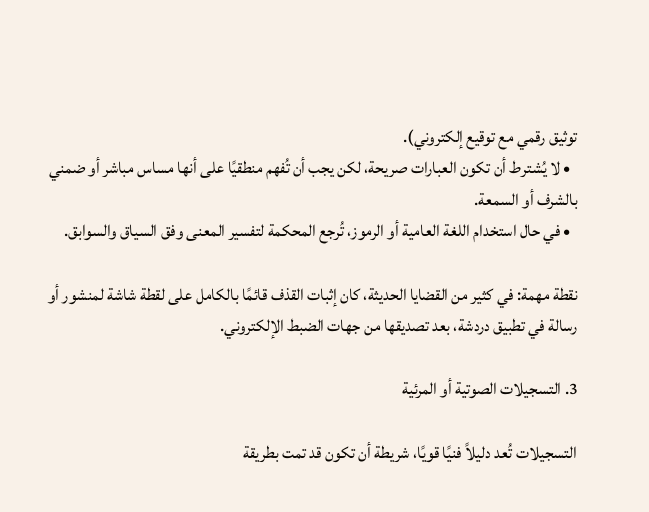توثيق رقمي مع توقيع إلكتروني).
  • لا يُشترط أن تكون العبارات صريحة، لكن يجب أن تُفهم منطقيًا على أنها مساس مباشر أو ضمني بالشرف أو السمعة.
  • في حال استخدام اللغة العامية أو الرموز، تُرجع المحكمة لتفسير المعنى وفق السياق والسوابق.

نقطة مهمة: في كثير من القضايا الحديثة، كان إثبات القذف قائمًا بالكامل على لقطة شاشة لمنشور أو رسالة في تطبيق دردشة، بعد تصديقها من جهات الضبط الإلكتروني.

3. التسجيلات الصوتية أو المرئية

التسجيلات تُعد دليلاً فنيًا قويًا، شريطة أن تكون قد تمت بطريقة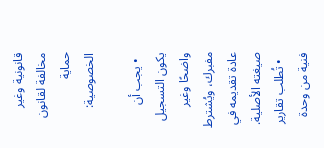قانونية وغير مخالفة لقانون حماية الخصوصية:

  • يجب أن يكون التسجيل واضحًا وغير مفبرك، ويُشترط عادة تقديمه في صيغته الأصلية.
  • تُطلب تقارير فنية من وحدة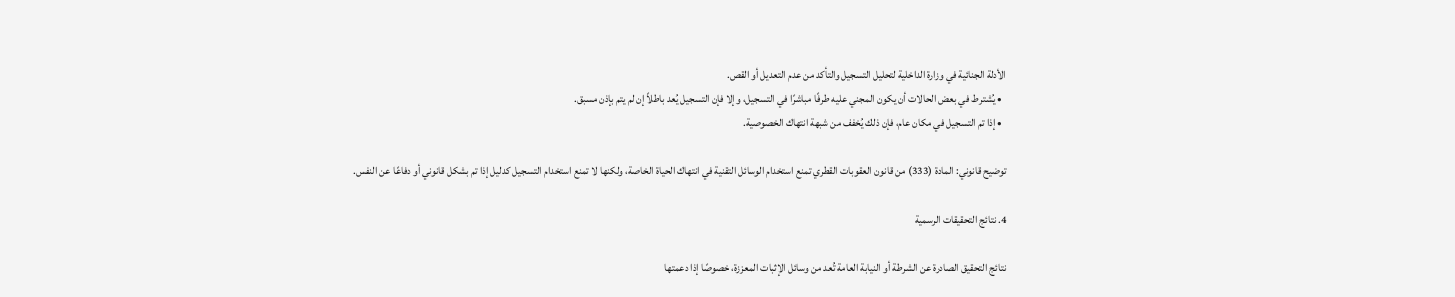الأدلة الجنائية في وزارة الداخلية لتحليل التسجيل والتأكد من عدم التعديل أو القص.
  • يُشترط في بعض الحالات أن يكون المجني عليه طرفًا مباشرًا في التسجيل، وإلا فإن التسجيل يُعد باطلاً إن لم يتم بإذن مسبق.
  • إذا تم التسجيل في مكان عام، فإن ذلك يُخفف من شبهة انتهاك الخصوصية.

توضيح قانوني: المادة (333) من قانون العقوبات القطري تمنع استخدام الوسائل التقنية في انتهاك الحياة الخاصة، ولكنها لا تمنع استخدام التسجيل كدليل إذا تم بشكل قانوني أو دفاعًا عن النفس.

4. نتائج التحقيقات الرسمية

نتائج التحقيق الصادرة عن الشرطة أو النيابة العامة تُعد من وسائل الإثبات المعززة، خصوصًا إذا دعمتها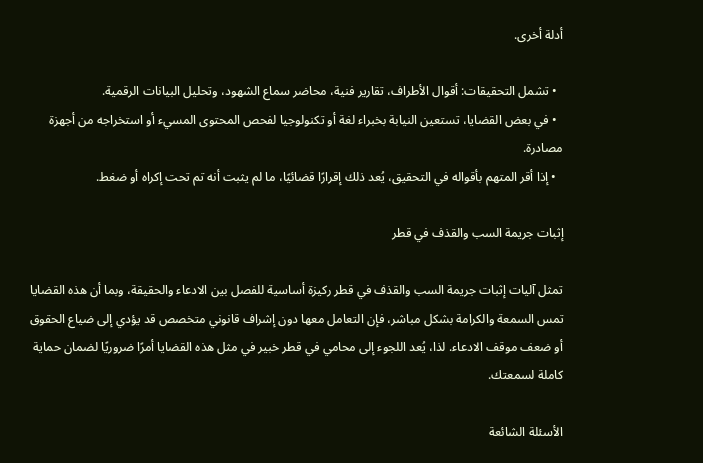أدلة أخرى.

  • تشمل التحقيقات: أقوال الأطراف، تقارير فنية، محاضر سماع الشهود، وتحليل البيانات الرقمية.
  • في بعض القضايا، تستعين النيابة بخبراء لغة أو تكنولوجيا لفحص المحتوى المسيء أو استخراجه من أجهزة مصادرة.
  • إذا أقر المتهم بأقواله في التحقيق، يُعد ذلك إقرارًا قضائيًا، ما لم يثبت أنه تم تحت إكراه أو ضغط.

إثبات جريمة السب والقذف في قطر

تمثل آليات إثبات جريمة السب والقذف في قطر ركيزة أساسية للفصل بين الادعاء والحقيقة، وبما أن هذه القضايا تمس السمعة والكرامة بشكل مباشر، فإن التعامل معها دون إشراف قانوني متخصص قد يؤدي إلى ضياع الحقوق أو ضعف موقف الادعاء. لذا، يُعد اللجوء إلى محامي في قطر خبير في مثل هذه القضايا أمرًا ضروريًا لضمان حماية كاملة لسمعتك.

الأسئلة الشائعة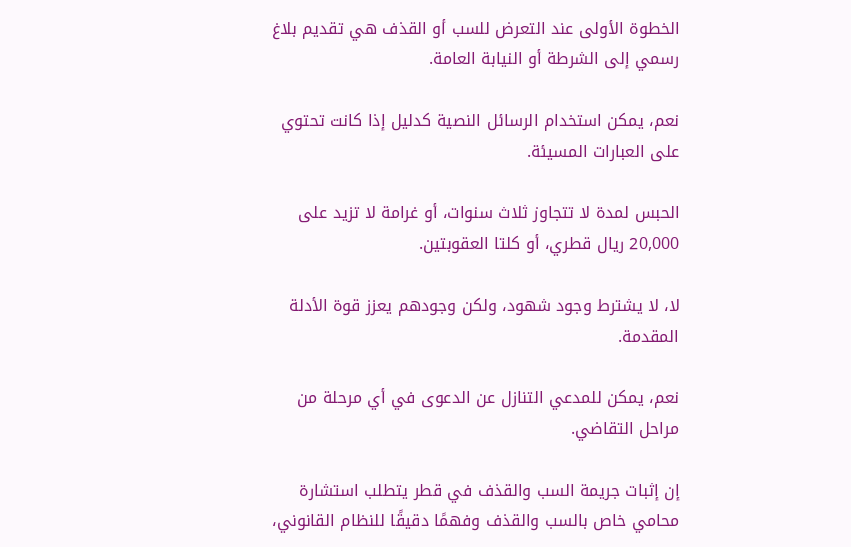الخطوة الأولى عند التعرض للسب أو القذف هي تقديم بلاغ رسمي إلى الشرطة أو النيابة العامة.

نعم، يمكن استخدام الرسائل النصية كدليل إذا كانت تحتوي على العبارات المسيئة.

الحبس لمدة لا تتجاوز ثلاث سنوات، أو غرامة لا تزيد على 20,000 ريال قطري، أو كلتا العقوبتين.

لا، لا يشترط وجود شهود، ولكن وجودهم يعزز قوة الأدلة المقدمة.

نعم، يمكن للمدعي التنازل عن الدعوى في أي مرحلة من مراحل التقاضي.

إن إثبات جريمة السب والقذف في قطر يتطلب استشارة محامي خاص بالسب والقذف وفهمًا دقيقًا للنظام القانوني،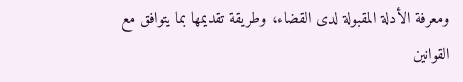ومعرفة الأدلة المقبولة لدى القضاء، وطريقة تقديمها بما يتوافق مع القوانين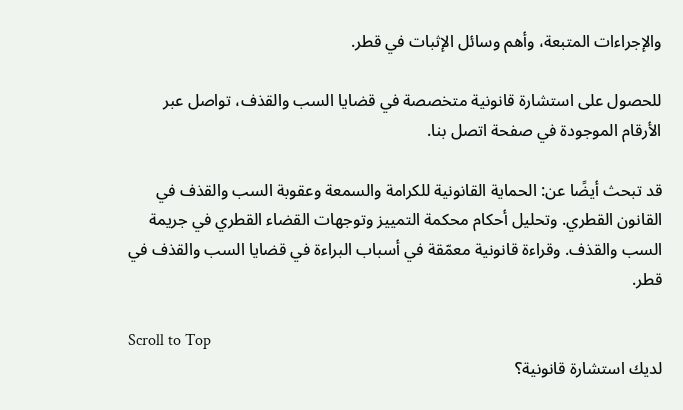والإجراءات المتبعة، وأهم وسائل الإثبات في قطر.

للحصول على استشارة قانونية متخصصة في قضايا السب والقذف، تواصل عبر الأرقام الموجودة في صفحة اتصل بنا.

قد تبحث أيضًا عن: الحماية القانونية للكرامة والسمعة وعقوبة السب والقذف في القانون القطري. وتحليل أحكام محكمة التمييز وتوجهات القضاء القطري في جريمة السب والقذف. وقراءة قانونية معمّقة في أسباب البراءة في قضايا السب والقذف في قطر.

Scroll to Top
لديك استشارة قانونية؟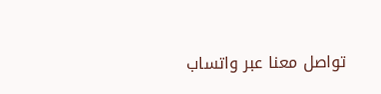تواصل معنا عبر واتساب